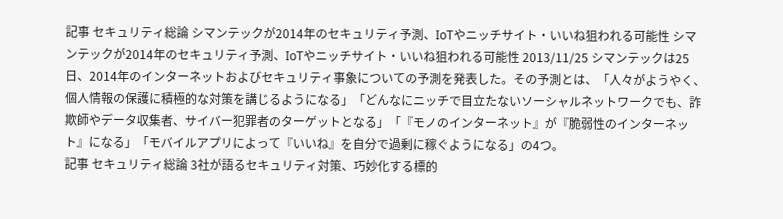記事 セキュリティ総論 シマンテックが2014年のセキュリティ予測、IoTやニッチサイト・いいね狙われる可能性 シマンテックが2014年のセキュリティ予測、IoTやニッチサイト・いいね狙われる可能性 2013/11/25 シマンテックは25日、2014年のインターネットおよびセキュリティ事象についての予測を発表した。その予測とは、「人々がようやく、個人情報の保護に積極的な対策を講じるようになる」「どんなにニッチで目立たないソーシャルネットワークでも、詐欺師やデータ収集者、サイバー犯罪者のターゲットとなる」「『モノのインターネット』が『脆弱性のインターネット』になる」「モバイルアプリによって『いいね』を自分で過剰に稼ぐようになる」の4つ。
記事 セキュリティ総論 3社が語るセキュリティ対策、巧妙化する標的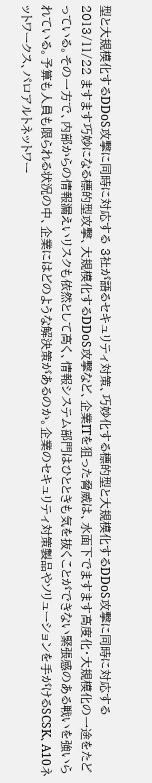型と大規模化するDDoS攻撃に同時に対応する 3社が語るセキュリティ対策、巧妙化する標的型と大規模化するDDoS攻撃に同時に対応する 2013/11/22 ますます巧妙になる標的型攻撃、大規模化するDDoS攻撃など、企業ITを狙った脅威は、水面下でますます高度化・大規模化の一途をたどっている。その一方で、内部からの情報漏えいリスクも依然として高く、情報システム部門はひとときも気を抜くことができない緊張感のある戦いを強いられている。予算も人員も限られる状況の中、企業にはどのような解決策があるのか。企業のセキュリティ対策製品やソリューションを手がけるSCSK、A10ネットワークス、パロアルトネットワー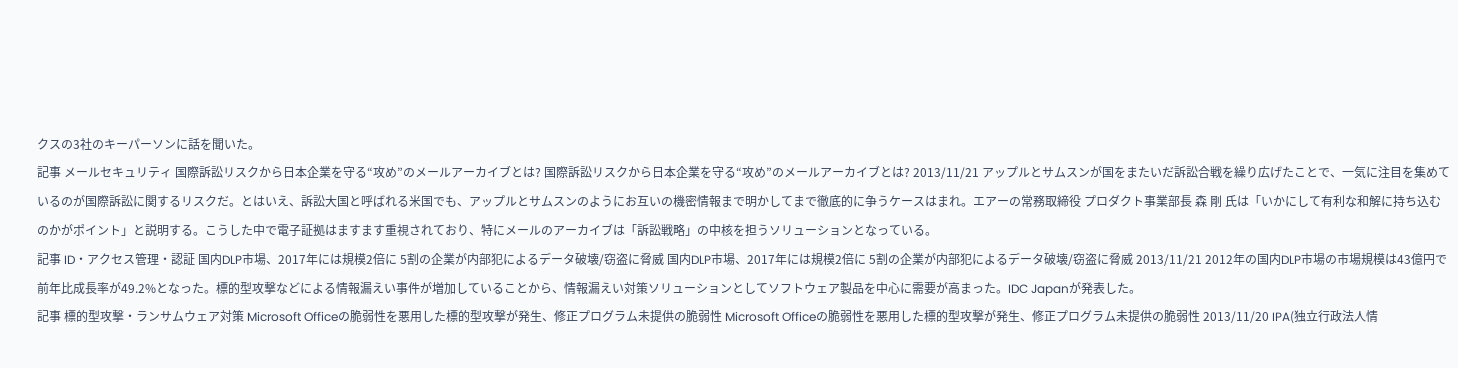クスの3社のキーパーソンに話を聞いた。
記事 メールセキュリティ 国際訴訟リスクから日本企業を守る“攻め”のメールアーカイブとは? 国際訴訟リスクから日本企業を守る“攻め”のメールアーカイブとは? 2013/11/21 アップルとサムスンが国をまたいだ訴訟合戦を繰り広げたことで、一気に注目を集めているのが国際訴訟に関するリスクだ。とはいえ、訴訟大国と呼ばれる米国でも、アップルとサムスンのようにお互いの機密情報まで明かしてまで徹底的に争うケースはまれ。エアーの常務取締役 プロダクト事業部長 森 剛 氏は「いかにして有利な和解に持ち込むのかがポイント」と説明する。こうした中で電子証拠はますます重視されており、特にメールのアーカイブは「訴訟戦略」の中核を担うソリューションとなっている。
記事 ID・アクセス管理・認証 国内DLP市場、2017年には規模2倍に 5割の企業が内部犯によるデータ破壊/窃盗に脅威 国内DLP市場、2017年には規模2倍に 5割の企業が内部犯によるデータ破壊/窃盗に脅威 2013/11/21 2012年の国内DLP市場の市場規模は43億円で前年比成長率が49.2%となった。標的型攻撃などによる情報漏えい事件が増加していることから、情報漏えい対策ソリューションとしてソフトウェア製品を中心に需要が高まった。IDC Japanが発表した。
記事 標的型攻撃・ランサムウェア対策 Microsoft Officeの脆弱性を悪用した標的型攻撃が発生、修正プログラム未提供の脆弱性 Microsoft Officeの脆弱性を悪用した標的型攻撃が発生、修正プログラム未提供の脆弱性 2013/11/20 IPA(独立行政法人情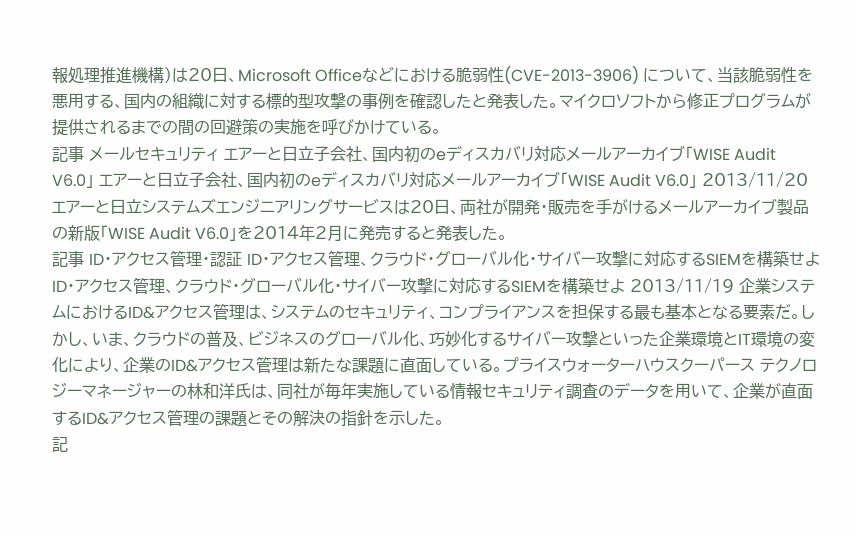報処理推進機構)は20日、Microsoft Officeなどにおける脆弱性(CVE-2013-3906) について、当該脆弱性を悪用する、国内の組織に対する標的型攻撃の事例を確認したと発表した。マイクロソフトから修正プログラムが提供されるまでの間の回避策の実施を呼びかけている。
記事 メールセキュリティ エアーと日立子会社、国内初のeディスカバリ対応メールアーカイブ「WISE Audit V6.0」 エアーと日立子会社、国内初のeディスカバリ対応メールアーカイブ「WISE Audit V6.0」 2013/11/20 エアーと日立システムズエンジニアリングサービスは20日、両社が開発・販売を手がけるメールアーカイブ製品の新版「WISE Audit V6.0」を2014年2月に発売すると発表した。
記事 ID・アクセス管理・認証 ID・アクセス管理、クラウド・グローバル化・サイバー攻撃に対応するSIEMを構築せよ ID・アクセス管理、クラウド・グローバル化・サイバー攻撃に対応するSIEMを構築せよ 2013/11/19 企業システムにおけるID&アクセス管理は、システムのセキュリティ、コンプライアンスを担保する最も基本となる要素だ。しかし、いま、クラウドの普及、ビジネスのグローバル化、巧妙化するサイバー攻撃といった企業環境とIT環境の変化により、企業のID&アクセス管理は新たな課題に直面している。プライスウォーターハウスクーパース テクノロジーマネージャーの林和洋氏は、同社が毎年実施している情報セキュリティ調査のデータを用いて、企業が直面するID&アクセス管理の課題とその解決の指針を示した。
記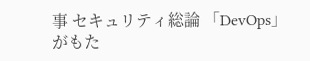事 セキュリティ総論 「DevOps」がもた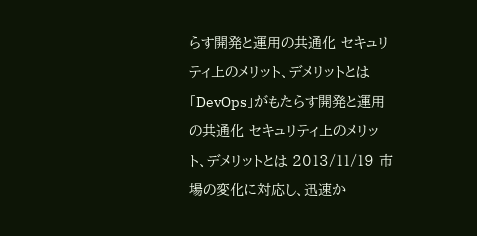らす開発と運用の共通化 セキュリティ上のメリット、デメリットとは 「DevOps」がもたらす開発と運用の共通化 セキュリティ上のメリット、デメリットとは 2013/11/19 市場の変化に対応し、迅速か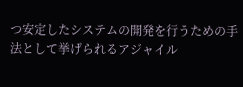つ安定したシステムの開発を行うための手法として挙げられるアジャイル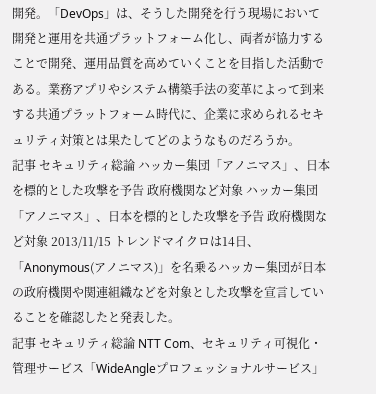開発。「DevOps」は、そうした開発を行う現場において開発と運用を共通プラットフォーム化し、両者が協力することで開発、運用品質を高めていくことを目指した活動である。業務アプリやシステム構築手法の変革によって到来する共通プラットフォーム時代に、企業に求められるセキュリティ対策とは果たしてどのようなものだろうか。
記事 セキュリティ総論 ハッカー集団「アノニマス」、日本を標的とした攻撃を予告 政府機関など対象 ハッカー集団「アノニマス」、日本を標的とした攻撃を予告 政府機関など対象 2013/11/15 トレンドマイクロは14日、「Anonymous(アノニマス)」を名乗るハッカー集団が日本の政府機関や関連組織などを対象とした攻撃を宣言していることを確認したと発表した。
記事 セキュリティ総論 NTT Com、セキュリティ可視化・管理サービス「WideAngleプロフェッショナルサービス」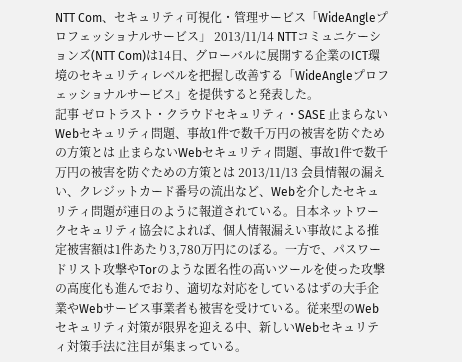NTT Com、セキュリティ可視化・管理サービス「WideAngleプロフェッショナルサービス」 2013/11/14 NTTコミュニケーションズ(NTT Com)は14日、グローバルに展開する企業のICT環境のセキュリティレベルを把握し改善する「WideAngleプロフェッショナルサービス」を提供すると発表した。
記事 ゼロトラスト・クラウドセキュリティ・SASE 止まらないWebセキュリティ問題、事故1件で数千万円の被害を防ぐための方策とは 止まらないWebセキュリティ問題、事故1件で数千万円の被害を防ぐための方策とは 2013/11/13 会員情報の漏えい、クレジットカード番号の流出など、Webを介したセキュリティ問題が連日のように報道されている。日本ネットワークセキュリティ協会によれば、個人情報漏えい事故による推定被害額は1件あたり3,780万円にのぼる。一方で、パスワードリスト攻撃やTorのような匿名性の高いツールを使った攻撃の高度化も進んでおり、適切な対応をしているはずの大手企業やWebサービス事業者も被害を受けている。従来型のWebセキュリティ対策が限界を迎える中、新しいWebセキュリティ対策手法に注目が集まっている。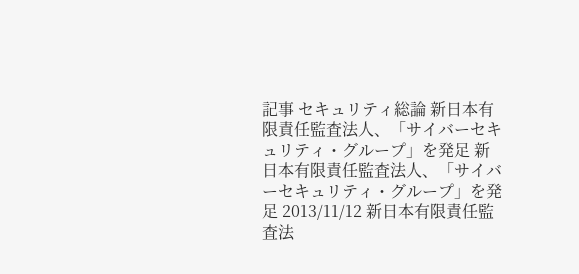記事 セキュリティ総論 新日本有限責任監査法人、「サイバーセキュリティ・グループ」を発足 新日本有限責任監査法人、「サイバーセキュリティ・グループ」を発足 2013/11/12 新日本有限責任監査法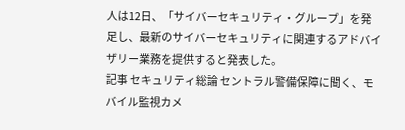人は12日、「サイバーセキュリティ・グループ」を発足し、最新のサイバーセキュリティに関連するアドバイザリー業務を提供すると発表した。
記事 セキュリティ総論 セントラル警備保障に聞く、モバイル監視カメ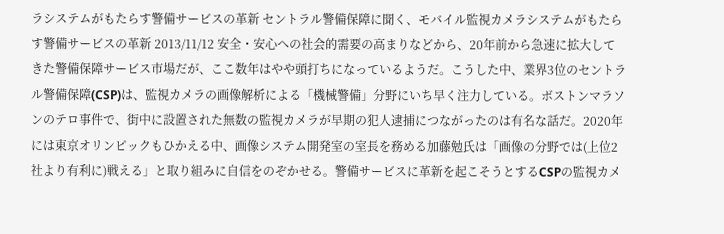ラシステムがもたらす警備サービスの革新 セントラル警備保障に聞く、モバイル監視カメラシステムがもたらす警備サービスの革新 2013/11/12 安全・安心への社会的需要の高まりなどから、20年前から急速に拡大してきた警備保障サービス市場だが、ここ数年はやや頭打ちになっているようだ。こうした中、業界3位のセントラル警備保障(CSP)は、監視カメラの画像解析による「機械警備」分野にいち早く注力している。ボストンマラソンのテロ事件で、街中に設置された無数の監視カメラが早期の犯人逮捕につながったのは有名な話だ。2020年には東京オリンピックもひかえる中、画像システム開発室の室長を務める加藤勉氏は「画像の分野では(上位2社より有利に)戦える」と取り組みに自信をのぞかせる。警備サービスに革新を起こそうとするCSPの監視カメ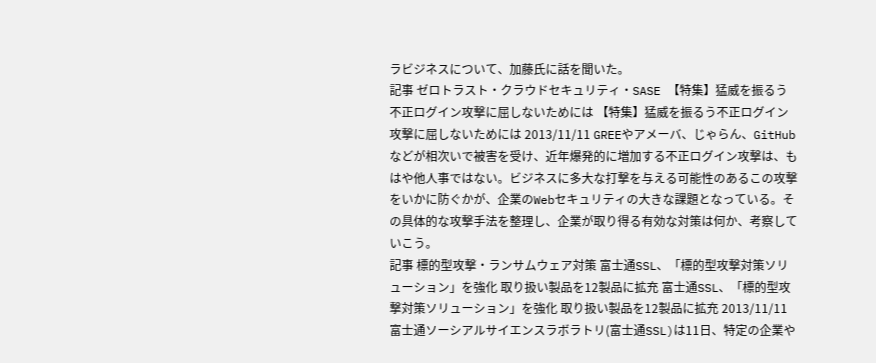ラビジネスについて、加藤氏に話を聞いた。
記事 ゼロトラスト・クラウドセキュリティ・SASE 【特集】猛威を振るう不正ログイン攻撃に屈しないためには 【特集】猛威を振るう不正ログイン攻撃に屈しないためには 2013/11/11 GREEやアメーバ、じゃらん、GitHubなどが相次いで被害を受け、近年爆発的に増加する不正ログイン攻撃は、もはや他人事ではない。ビジネスに多大な打撃を与える可能性のあるこの攻撃をいかに防ぐかが、企業のWebセキュリティの大きな課題となっている。その具体的な攻撃手法を整理し、企業が取り得る有効な対策は何か、考察していこう。
記事 標的型攻撃・ランサムウェア対策 富士通SSL、「標的型攻撃対策ソリューション」を強化 取り扱い製品を12製品に拡充 富士通SSL、「標的型攻撃対策ソリューション」を強化 取り扱い製品を12製品に拡充 2013/11/11 富士通ソーシアルサイエンスラボラトリ(富士通SSL)は11日、特定の企業や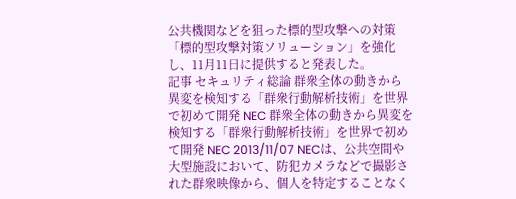公共機関などを狙った標的型攻撃への対策「標的型攻撃対策ソリューション」を強化し、11月11日に提供すると発表した。
記事 セキュリティ総論 群衆全体の動きから異変を検知する「群衆行動解析技術」を世界で初めて開発 NEC 群衆全体の動きから異変を検知する「群衆行動解析技術」を世界で初めて開発 NEC 2013/11/07 NECは、公共空間や大型施設において、防犯カメラなどで撮影された群衆映像から、個人を特定することなく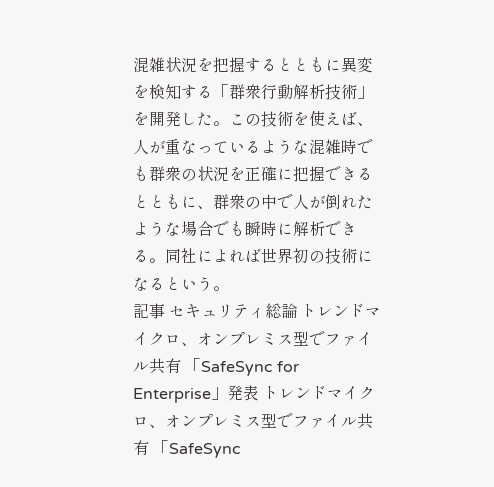混雑状況を把握するとともに異変を検知する「群衆行動解析技術」を開発した。この技術を使えば、人が重なっているような混雑時でも群衆の状況を正確に把握できるとともに、群衆の中で人が倒れたような場合でも瞬時に解析できる。同社によれば世界初の技術になるという。
記事 セキュリティ総論 トレンドマイクロ、オンプレミス型でファイル共有 「SafeSync for Enterprise」発表 トレンドマイクロ、オンプレミス型でファイル共有 「SafeSync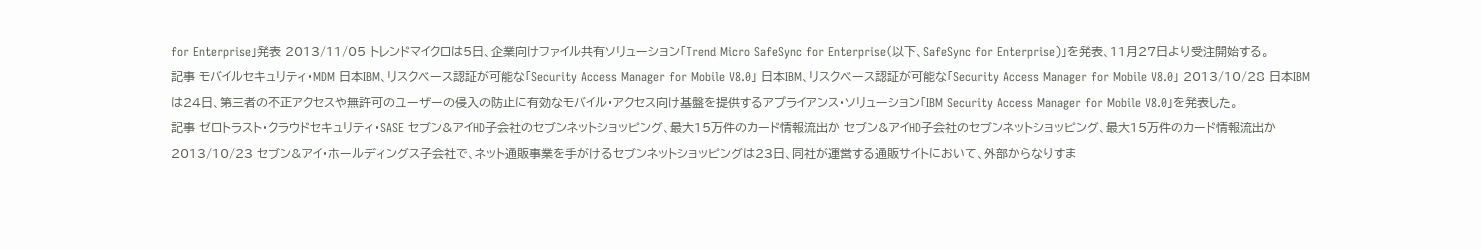for Enterprise」発表 2013/11/05 トレンドマイクロは5日、企業向けファイル共有ソリューション「Trend Micro SafeSync for Enterprise(以下、SafeSync for Enterprise)」を発表、11月27日より受注開始する。
記事 モバイルセキュリティ・MDM 日本IBM、リスクベース認証が可能な「Security Access Manager for Mobile V8.0」 日本IBM、リスクベース認証が可能な「Security Access Manager for Mobile V8.0」 2013/10/28 日本IBMは24日、第三者の不正アクセスや無許可のユーザーの侵入の防止に有効なモバイル・アクセス向け基盤を提供するアプライアンス・ソリューション「IBM Security Access Manager for Mobile V8.0」を発表した。
記事 ゼロトラスト・クラウドセキュリティ・SASE セブン&アイHD子会社のセブンネットショッピング、最大15万件のカード情報流出か セブン&アイHD子会社のセブンネットショッピング、最大15万件のカード情報流出か 2013/10/23 セブン&アイ・ホールディングス子会社で、ネット通販事業を手がけるセブンネットショッピングは23日、同社が運営する通販サイトにおいて、外部からなりすま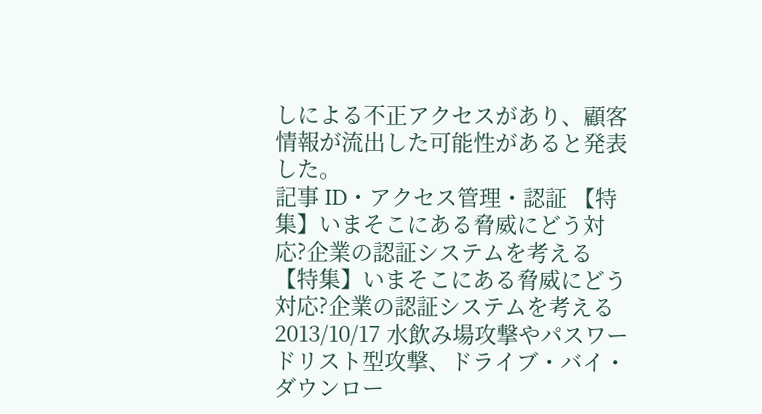しによる不正アクセスがあり、顧客情報が流出した可能性があると発表した。
記事 ID・アクセス管理・認証 【特集】いまそこにある脅威にどう対応?企業の認証システムを考える 【特集】いまそこにある脅威にどう対応?企業の認証システムを考える 2013/10/17 水飲み場攻撃やパスワードリスト型攻撃、ドライブ・バイ・ダウンロー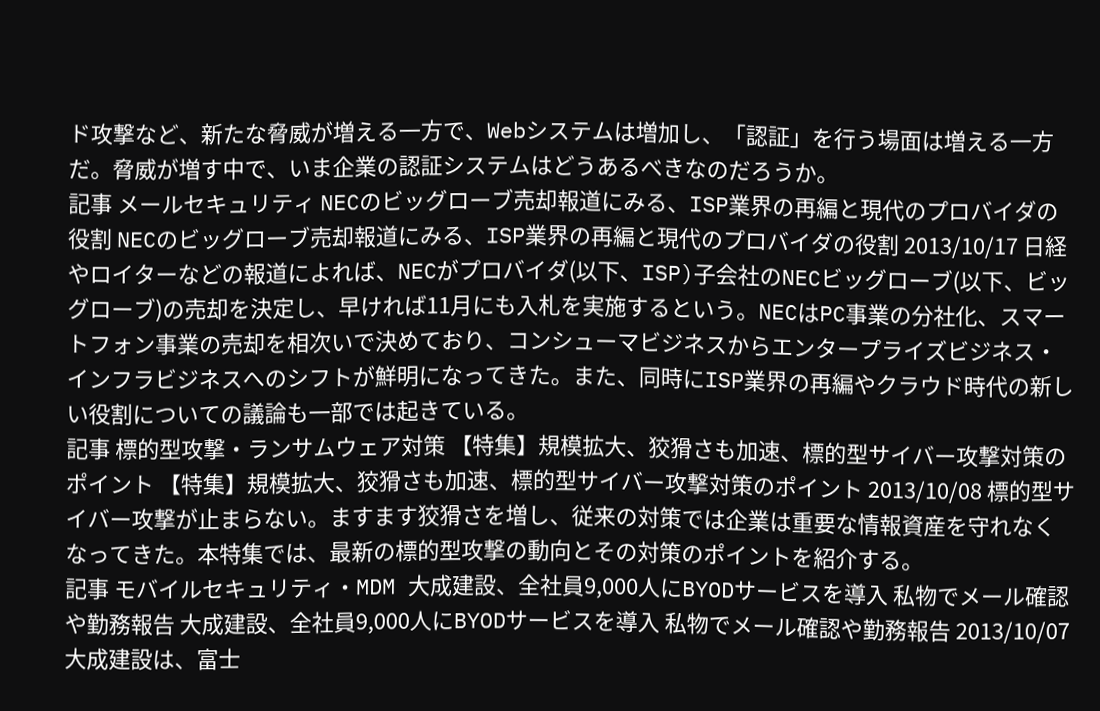ド攻撃など、新たな脅威が増える一方で、Webシステムは増加し、「認証」を行う場面は増える一方だ。脅威が増す中で、いま企業の認証システムはどうあるべきなのだろうか。
記事 メールセキュリティ NECのビッグローブ売却報道にみる、ISP業界の再編と現代のプロバイダの役割 NECのビッグローブ売却報道にみる、ISP業界の再編と現代のプロバイダの役割 2013/10/17 日経やロイターなどの報道によれば、NECがプロバイダ(以下、ISP)子会社のNECビッグローブ(以下、ビッグローブ)の売却を決定し、早ければ11月にも入札を実施するという。NECはPC事業の分社化、スマートフォン事業の売却を相次いで決めており、コンシューマビジネスからエンタープライズビジネス・インフラビジネスへのシフトが鮮明になってきた。また、同時にISP業界の再編やクラウド時代の新しい役割についての議論も一部では起きている。
記事 標的型攻撃・ランサムウェア対策 【特集】規模拡大、狡猾さも加速、標的型サイバー攻撃対策のポイント 【特集】規模拡大、狡猾さも加速、標的型サイバー攻撃対策のポイント 2013/10/08 標的型サイバー攻撃が止まらない。ますます狡猾さを増し、従来の対策では企業は重要な情報資産を守れなくなってきた。本特集では、最新の標的型攻撃の動向とその対策のポイントを紹介する。
記事 モバイルセキュリティ・MDM 大成建設、全社員9,000人にBYODサービスを導入 私物でメール確認や勤務報告 大成建設、全社員9,000人にBYODサービスを導入 私物でメール確認や勤務報告 2013/10/07 大成建設は、富士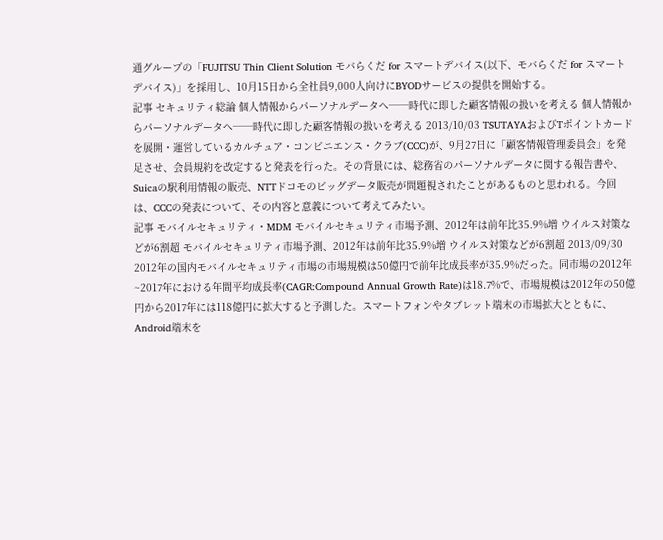通グループの「FUJITSU Thin Client Solution モバらくだ for スマートデバイス(以下、モバらくだ for スマートデバイス)」を採用し、10月15日から全社員9,000人向けにBYODサービスの提供を開始する。
記事 セキュリティ総論 個人情報からパーソナルデータへ──時代に即した顧客情報の扱いを考える 個人情報からパーソナルデータへ──時代に即した顧客情報の扱いを考える 2013/10/03 TSUTAYAおよびTポイントカードを展開・運営しているカルチュア・コンビニエンス・クラブ(CCC)が、9月27日に「顧客情報管理委員会」を発足させ、会員規約を改定すると発表を行った。その背景には、総務省のパーソナルデータに関する報告書や、Suicaの駅利用情報の販売、NTTドコモのビッグデータ販売が問題視されたことがあるものと思われる。今回は、CCCの発表について、その内容と意義について考えてみたい。
記事 モバイルセキュリティ・MDM モバイルセキュリティ市場予測、2012年は前年比35.9%増 ウイルス対策などが6割超 モバイルセキュリティ市場予測、2012年は前年比35.9%増 ウイルス対策などが6割超 2013/09/30 2012年の国内モバイルセキュリティ市場の市場規模は50億円で前年比成長率が35.9%だった。同市場の2012年~2017年における年間平均成長率(CAGR:Compound Annual Growth Rate)は18.7%で、市場規模は2012年の50億円から2017年には118億円に拡大すると予測した。スマートフォンやタブレット端末の市場拡大とともに、Android端末を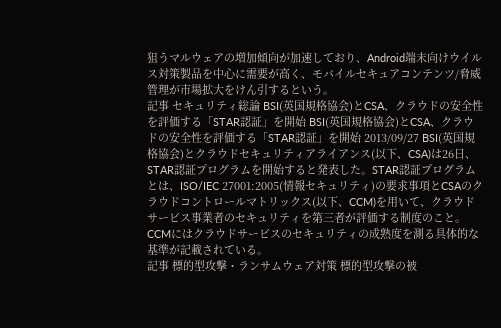狙うマルウェアの増加傾向が加速しており、Android端末向けウイルス対策製品を中心に需要が高く、モバイルセキュアコンテンツ/脅威管理が市場拡大をけん引するという。
記事 セキュリティ総論 BSI(英国規格協会)とCSA、クラウドの安全性を評価する「STAR認証」を開始 BSI(英国規格協会)とCSA、クラウドの安全性を評価する「STAR認証」を開始 2013/09/27 BSI(英国規格協会)とクラウドセキュリティアライアンス(以下、CSA)は26日、STAR認証プログラムを開始すると発表した。STAR認証プログラムとは、ISO/IEC 27001:2005(情報セキュリティ)の要求事項とCSAのクラウドコントロールマトリックス(以下、CCM)を用いて、クラウドサービス事業者のセキュリティを第三者が評価する制度のこと。CCMにはクラウドサービスのセキュリティの成熟度を測る具体的な基準が記載されている。
記事 標的型攻撃・ランサムウェア対策 標的型攻撃の被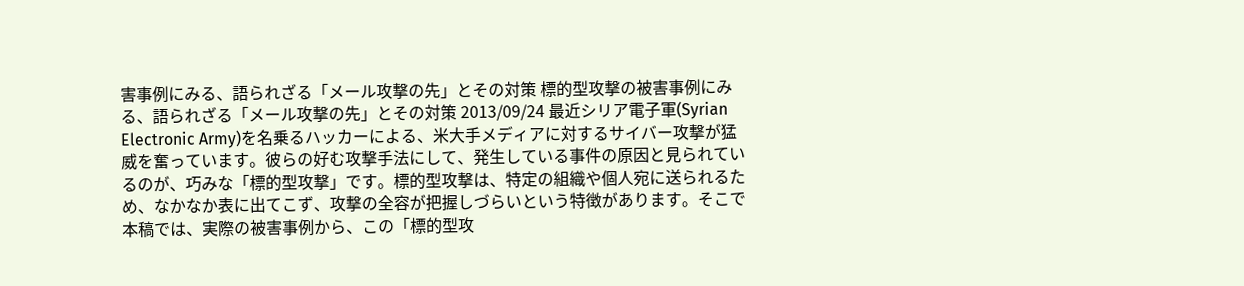害事例にみる、語られざる「メール攻撃の先」とその対策 標的型攻撃の被害事例にみる、語られざる「メール攻撃の先」とその対策 2013/09/24 最近シリア電子軍(Syrian Electronic Army)を名乗るハッカーによる、米大手メディアに対するサイバー攻撃が猛威を奮っています。彼らの好む攻撃手法にして、発生している事件の原因と見られているのが、巧みな「標的型攻撃」です。標的型攻撃は、特定の組織や個人宛に送られるため、なかなか表に出てこず、攻撃の全容が把握しづらいという特徴があります。そこで本稿では、実際の被害事例から、この「標的型攻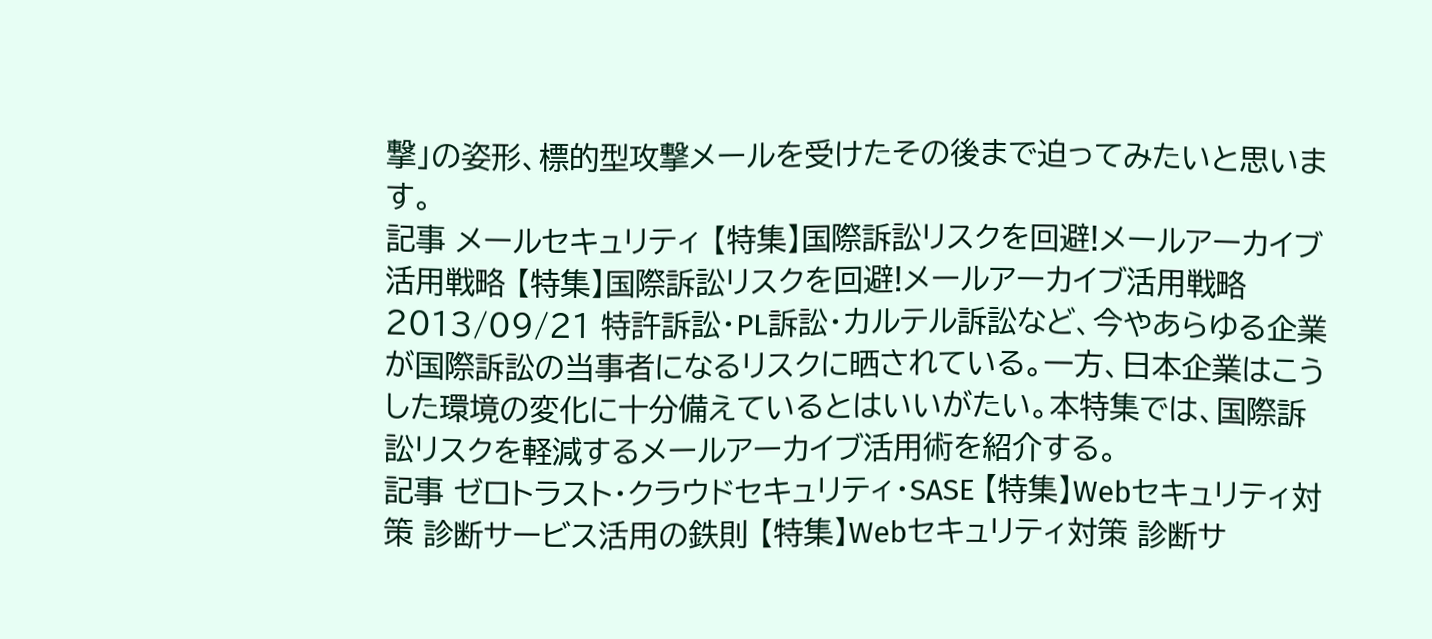撃」の姿形、標的型攻撃メールを受けたその後まで迫ってみたいと思います。
記事 メールセキュリティ 【特集】国際訴訟リスクを回避!メールアーカイブ活用戦略 【特集】国際訴訟リスクを回避!メールアーカイブ活用戦略 2013/09/21 特許訴訟・PL訴訟・カルテル訴訟など、今やあらゆる企業が国際訴訟の当事者になるリスクに晒されている。一方、日本企業はこうした環境の変化に十分備えているとはいいがたい。本特集では、国際訴訟リスクを軽減するメールアーカイブ活用術を紹介する。
記事 ゼロトラスト・クラウドセキュリティ・SASE 【特集】Webセキュリティ対策 診断サービス活用の鉄則 【特集】Webセキュリティ対策 診断サ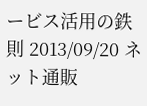ービス活用の鉄則 2013/09/20 ネット通販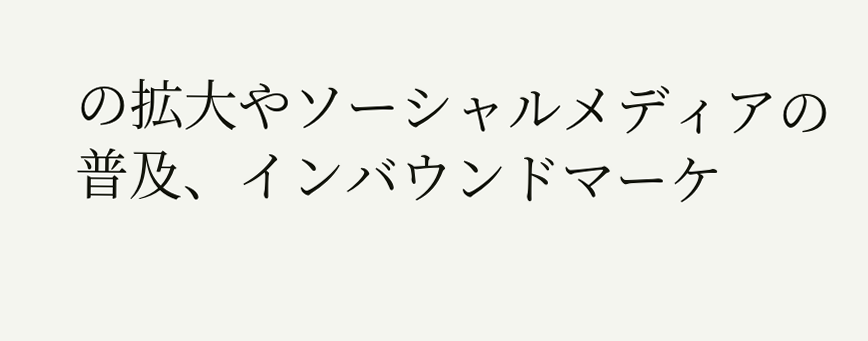の拡大やソーシャルメディアの普及、インバウンドマーケ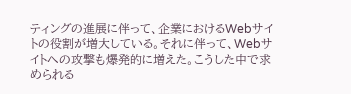ティングの進展に伴って、企業におけるWebサイトの役割が増大している。それに伴って、Webサイトへの攻撃も爆発的に増えた。こうした中で求められる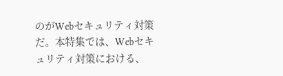のがWebセキュリティ対策だ。本特集では、Webセキュリティ対策における、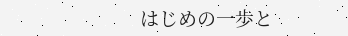はじめの一歩と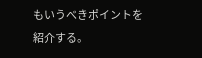もいうべきポイントを紹介する。